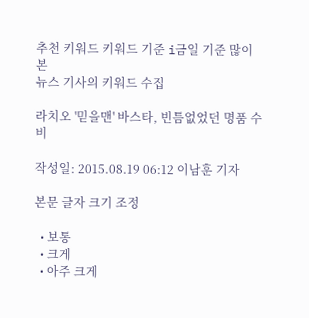추천 키워드 키워드 기준 i금일 기준 많이 본
뉴스 기사의 키워드 수집

라치오 '믿을맨' 바스타, 빈틈없었던 명품 수비

작성일: 2015.08.19 06:12 이남훈 기자

본문 글자 크기 조정

  • 보통
  • 크게
  • 아주 크게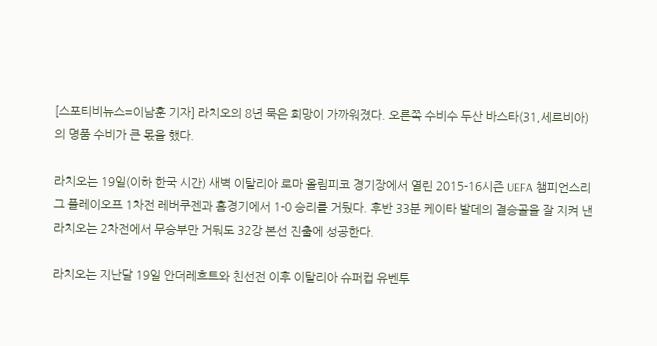[스포티비뉴스=이남훈 기자] 라치오의 8년 묵은 희망이 가까워졌다. 오른쪽 수비수 두산 바스타(31,세르비아)의 명품 수비가 큰 몫을 했다.

라치오는 19일(이하 한국 시간) 새벽 이탈리아 로마 올림피코 경기장에서 열린 2015-16시즌 UEFA 챔피언스리그 플레이오프 1차전 레버쿠젠과 홈경기에서 1-0 승리를 거뒀다. 후반 33분 케이타 발데의 결승골을 잘 지켜 낸 라치오는 2차전에서 무승부만 거둬도 32강 본선 진출에 성공한다.

라치오는 지난달 19일 안더레흐트와 친선전 이후 이탈리아 슈퍼컵 유벤투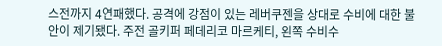스전까지 4연패했다. 공격에 강점이 있는 레버쿠젠을 상대로 수비에 대한 불안이 제기됐다. 주전 골키퍼 페데리코 마르케티, 왼쪽 수비수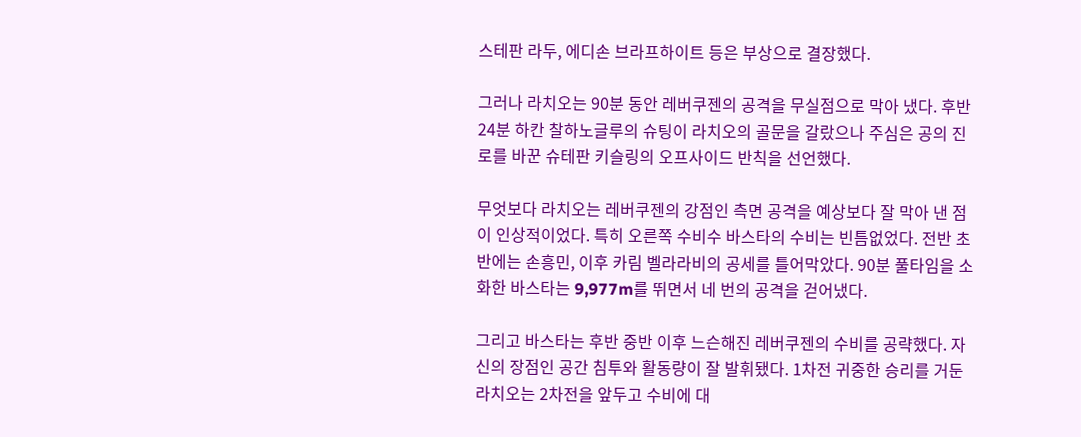스테판 라두, 에디손 브라프하이트 등은 부상으로 결장했다.

그러나 라치오는 90분 동안 레버쿠젠의 공격을 무실점으로 막아 냈다. 후반 24분 하칸 찰하노글루의 슈팅이 라치오의 골문을 갈랐으나 주심은 공의 진로를 바꾼 슈테판 키슬링의 오프사이드 반칙을 선언했다.

무엇보다 라치오는 레버쿠젠의 강점인 측면 공격을 예상보다 잘 막아 낸 점이 인상적이었다. 특히 오른쪽 수비수 바스타의 수비는 빈틈없었다. 전반 초반에는 손흥민, 이후 카림 벨라라비의 공세를 틀어막았다. 90분 풀타임을 소화한 바스타는 9,977m를 뛰면서 네 번의 공격을 걷어냈다.

그리고 바스타는 후반 중반 이후 느슨해진 레버쿠젠의 수비를 공략했다. 자신의 장점인 공간 침투와 활동량이 잘 발휘됐다. 1차전 귀중한 승리를 거둔 라치오는 2차전을 앞두고 수비에 대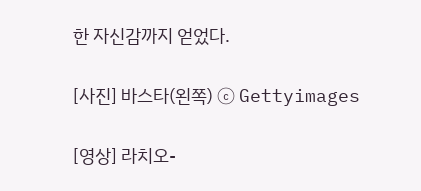한 자신감까지 얻었다.

[사진] 바스타(왼쪽) ⓒ Gettyimages

[영상] 라치오-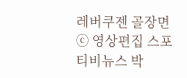레버쿠젠 골장면 ⓒ 영상편집 스포티비뉴스 박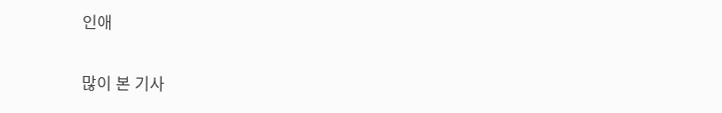인애

많이 본 기사